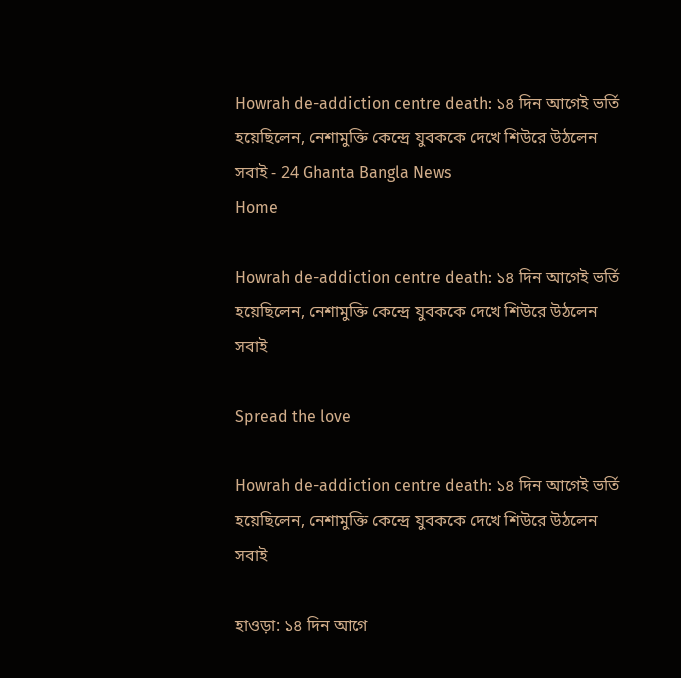Howrah de-addiction centre death: ১৪ দিন আগেই ভর্তি হয়েছিলেন, নেশামুক্তি কেন্দ্রে যুবককে দেখে শিউরে উঠলেন সবাই - 24 Ghanta Bangla News
Home

Howrah de-addiction centre death: ১৪ দিন আগেই ভর্তি হয়েছিলেন, নেশামুক্তি কেন্দ্রে যুবককে দেখে শিউরে উঠলেন সবাই

Spread the love

Howrah de-addiction centre death: ১৪ দিন আগেই ভর্তি হয়েছিলেন, নেশামুক্তি কেন্দ্রে যুবককে দেখে শিউরে উঠলেন সবাই

হাওড়া: ১৪ দিন আগে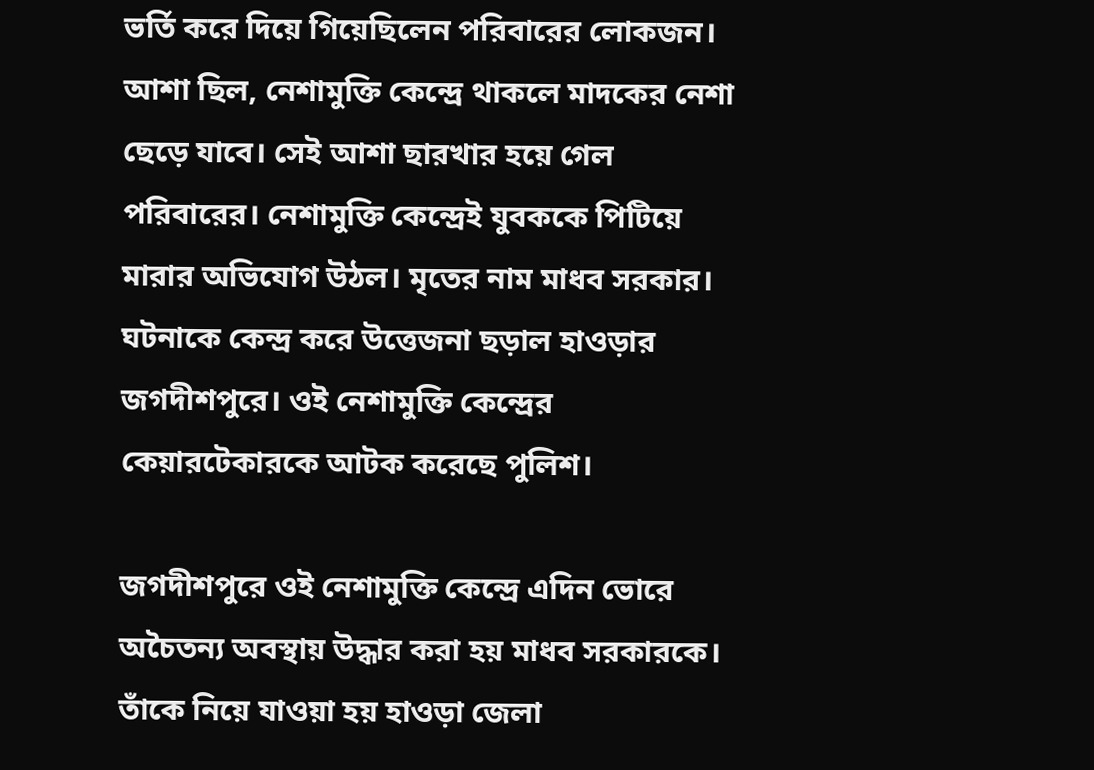ভর্তি করে দিয়ে গিয়েছিলেন পরিবারের লোকজন। আশা ছিল, নেশামুক্তি কেন্দ্রে থাকলে মাদকের নেশা ছেড়ে যাবে। সেই আশা ছারখার হয়ে গেল পরিবারের। নেশামুক্তি কেন্দ্রেই যুবককে পিটিয়ে মারার অভিযোগ উঠল। মৃতের নাম মাধব সরকার। ঘটনাকে কেন্দ্র করে উত্তেজনা ছড়াল হাওড়ার জগদীশপুরে। ওই নেশামুক্তি কেন্দ্রের কেয়ারটেকারকে আটক করেছে পুলিশ।

জগদীশপুরে ওই নেশামুক্তি কেন্দ্রে এদিন ভোরে অচৈতন্য অবস্থায় উদ্ধার করা হয় মাধব সরকারকে। তাঁকে নিয়ে যাওয়া হয় হাওড়া জেলা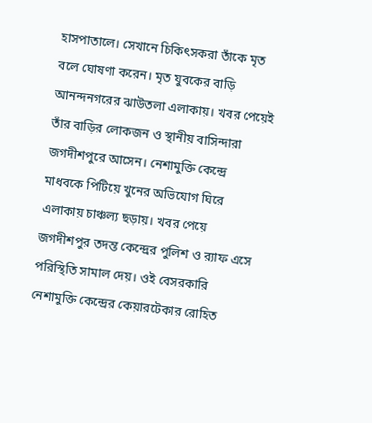হাসপাতালে। সেখানে চিকিৎসকরা তাঁকে মৃত বলে ঘোষণা করেন। মৃত যুবকের বাড়ি আনন্দনগরের ঝাউতলা এলাকায়। খবর পেয়েই তাঁর বাড়ির লোকজন ও স্থানীয় বাসিন্দারা জগদীশপুরে আসেন। নেশামুক্তি কেন্দ্রে মাধবকে পিটিয়ে খুনের অভিযোগ ঘিরে এলাকায় চাঞ্চল্য ছড়ায়। খবর পেয়ে জগদীশপুর তদন্ত কেন্দ্রের পুলিশ ও র‍্যাফ এসে পরিস্থিতি সামাল দেয়। ওই বেসরকারি নেশামুক্তি কেন্দ্রের কেয়ারটেকার রোহিত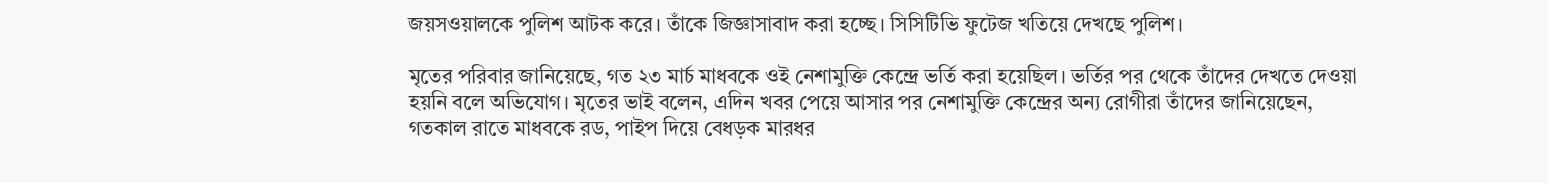জয়সওয়ালকে পুলিশ আটক করে। তাঁকে জিজ্ঞাসাবাদ করা হচ্ছে। সিসিটিভি ফুটেজ খতিয়ে দেখছে পুলিশ।

মৃতের পরিবার জানিয়েছে, গত ২৩ মার্চ মাধবকে ওই নেশামুক্তি কেন্দ্রে ভর্তি করা হয়েছিল। ভর্তির পর থেকে তাঁদের দেখতে দেওয়া হয়নি বলে অভিযোগ। মৃতের ভাই বলেন, এদিন খবর পেয়ে আসার পর নেশামুক্তি কেন্দ্রের অন্য রোগীরা তাঁদের জানিয়েছেন, গতকাল রাতে মাধবকে রড, পাইপ দিয়ে বেধড়ক মারধর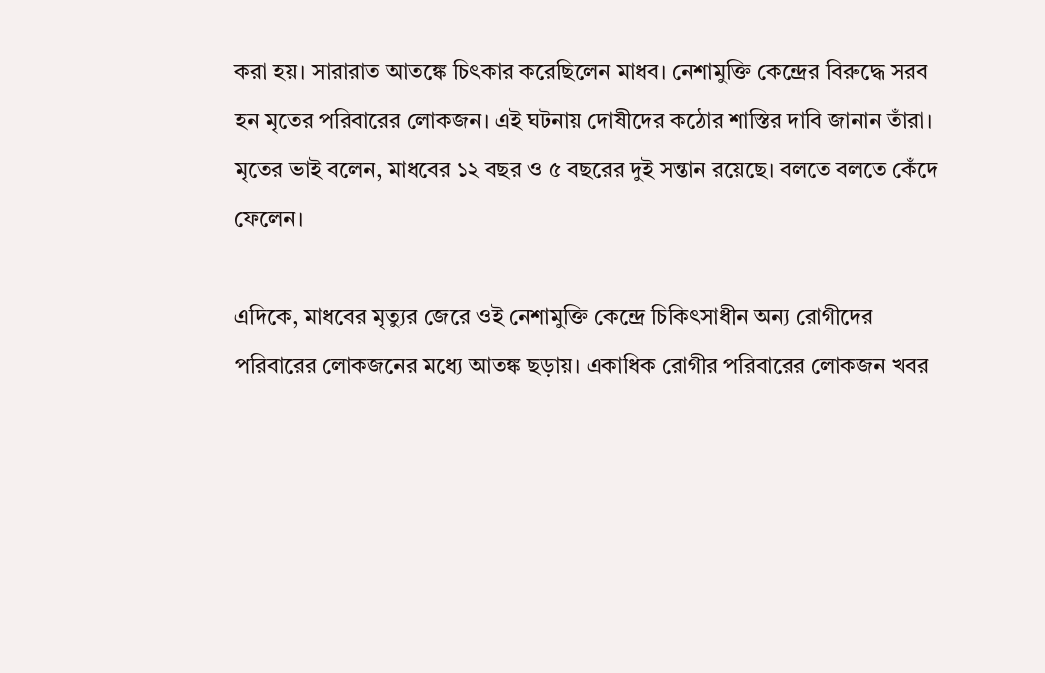করা হয়। সারারাত আতঙ্কে চিৎকার করেছিলেন মাধব। নেশামুক্তি কেন্দ্রের বিরুদ্ধে সরব হন মৃতের পরিবারের লোকজন। এই ঘটনায় দোষীদের কঠোর শাস্তির দাবি জানান তাঁরা। মৃতের ভাই বলেন, মাধবের ১২ বছর ও ৫ বছরের দুই সন্তান রয়েছে। বলতে বলতে কেঁদে ফেলেন।

এদিকে, মাধবের মৃত্যুর জেরে ওই নেশামুক্তি কেন্দ্রে চিকিৎসাধীন অন্য রোগীদের পরিবারের লোকজনের মধ্যে আতঙ্ক ছড়ায়। একাধিক রোগীর পরিবারের লোকজন খবর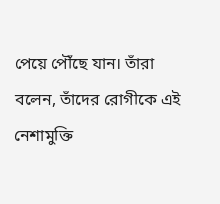পেয়ে পৌঁছে যান। তাঁরা বলেন, তাঁদের রোগীকে এই নেশামুক্তি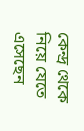কেন্দ্র থেকে নিয়ে যেতে এসেছেন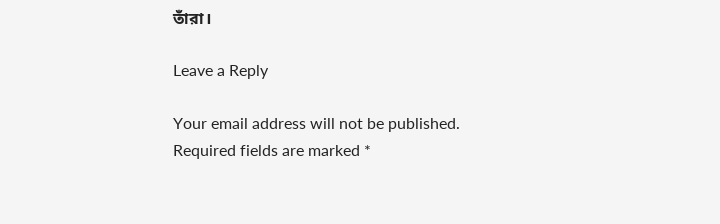তাঁরা।

Leave a Reply

Your email address will not be published. Required fields are marked *